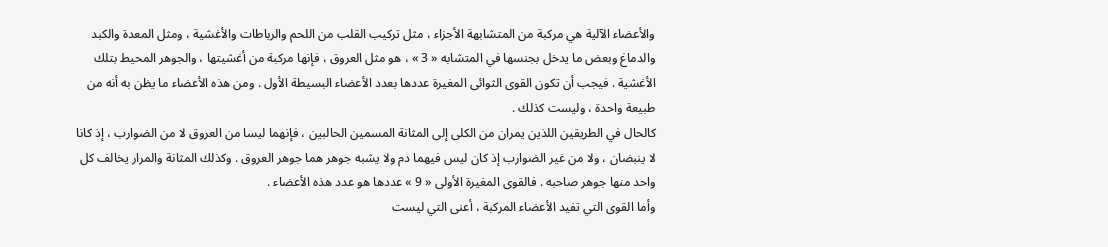والأعضاء الآلية هي مركبة من المتشابهة الأجزاء ، مثل تركيب القلب من اللحم والرباطات والأغشية ، ومثل المعدة والكبد والدماغ وبعض ما يدخل بجنسها في المتشابه « 3 » ، هو مثل العروق ، فإنها مركبة من أغشيتها ، والجوهر المحيط بتلك الأغشية . فيجب أن تكون القوى الثوائى المغيرة عددها بعدد الأعضاء البسيطة الأول . ومن هذه الأعضاء ما يظن به أنه من طبيعة واحدة ، وليست كذلك .
كالحال في الطريقين اللذين يمران من الكلى إلى المثانة المسمين الحالبين ، فإنهما ليسا من العروق لا من الضوارب ، إذ كانا لا ينبضان ، ولا من غير الضوارب إذ كان ليس فيهما دم ولا يشبه جوهر هما جوهر العروق . وكذلك المثانة والمرار يخالف كل واحد منها جوهر صاحبه . فالقوى المغيرة الأولى « 9 » عددها هو عدد هذه الأعضاء .
وأما القوى التي تفيد الأعضاء المركبة ، أعنى التي ليست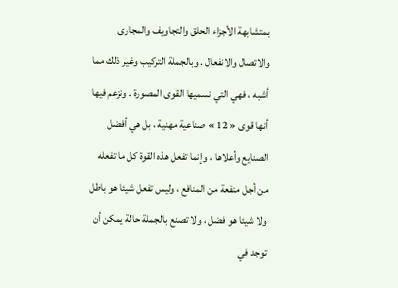بمتشابهة الأجزاء الحلق والتجاويف والمجارى والاتصال والانفعال . وبالجملة التركيب وغير ذلك مما أشبه ، فهي التي نسميها القوى المصورة . ونزعم فيها أنها قوى « 12 » صناعية مهنية ، بل هي أفضل الصنايع وأعلاها ، وإنما تفعل هذه القوة كل ما تفعله من أجل منفعة من المنافع ، وليس تفعل شيئا هو باطل ولا شيئا هو فضل ، ولا تصنع بالجملة حالة يمكن أن توجد في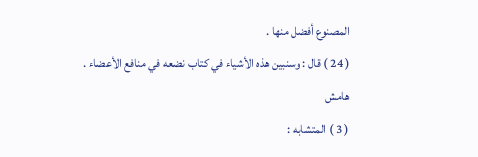المصنوع أفضل منها .
( 24 ) قال : وسنبين هذه الأشياء في كتاب نضعه في منافع الأعضاء .
هامش
( 3 ) المتشابه :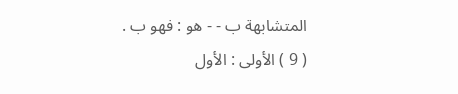المتشابهة ب - - هو : فهو ب .
( 9 ) الأولى : الأول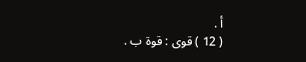أ .
( 12 ) قوى : قوة ب .